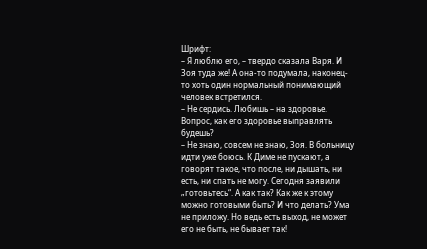Шрифт:
– Я люблю его, – твердо сказала Варя. И Зоя туда же! А она-то подумала, наконец-то хоть один нормальный понимающий человек встретился.
– Не сердись. Любишь – на здоровье. Вопрос, как его здоровье выправлять будешь?
– Не знаю, совсем не знаю, Зоя. В больницу идти уже боюсь. К Диме не пускают, а говорят такое, что после, ни дышать, ни есть, ни спать не могу. Сегодня заявили „готовьтесь“. А как так? Как же к этому можно готовыми быть? И что делать? Ума не приложу. Но ведь есть выход, не может его не быть, не бывает так!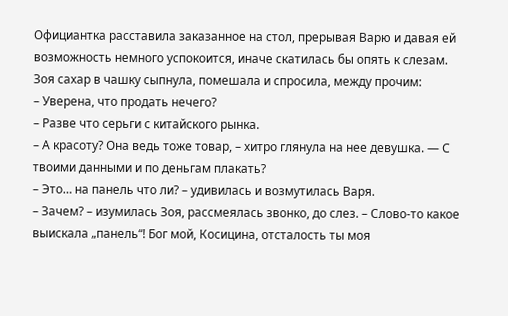Официантка расставила заказанное на стол, прерывая Варю и давая ей возможность немного успокоится, иначе скатилась бы опять к слезам.
Зоя сахар в чашку сыпнула, помешала и спросила, между прочим:
– Уверена, что продать нечего?
– Разве что серьги с китайского рынка.
– А красоту? Она ведь тоже товар, – хитро глянула на нее девушка. ― С твоими данными и по деньгам плакать?
– Это… на панель что ли? – удивилась и возмутилась Варя.
– Зачем? – изумилась Зоя, рассмеялась звонко, до слез. – Слово-то какое выискала „панель“! Бог мой, Косицина, отсталость ты моя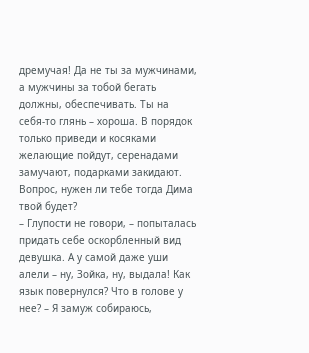дремучая! Да не ты за мужчинами, а мужчины за тобой бегать должны, обеспечивать. Ты на себя-то глянь – хороша. В порядок только приведи и косяками желающие пойдут, серенадами замучают, подарками закидают. Вопрос, нужен ли тебе тогда Дима твой будет?
– Глупости не говори, – попыталась придать себе оскорбленный вид девушка. А у самой даже уши алели – ну, Зойка, ну, выдала! Как язык повернулся? Что в голове у нее? – Я замуж собираюсь,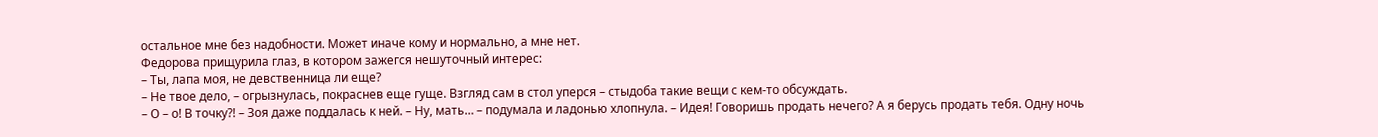остальное мне без надобности. Может иначе кому и нормально, а мне нет.
Федорова прищурила глаз, в котором зажегся нешуточный интерес:
– Ты, лапа моя, не девственница ли еще?
– Не твое дело, – огрызнулась, покраснев еще гуще. Взгляд сам в стол уперся – стыдоба такие вещи с кем-то обсуждать.
– О – о! В точку?! – Зоя даже поддалась к ней. – Ну, мать… – подумала и ладонью хлопнула. – Идея! Говоришь продать нечего? А я берусь продать тебя. Одну ночь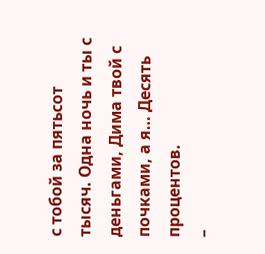с тобой за пятьсот тысяч. Одна ночь и ты с деньгами, Дима твой с почками, а я… Десять процентов.
–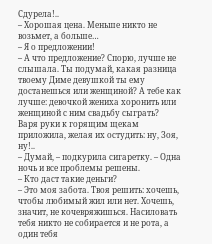Сдурела!..
– Хорошая цена. Меньше никто не возьмет, а больше…
– Я о предложении!
– А что предложение? Спорю, лучше не слышала. Ты подумай, какая разница твоему Диме девушкой ты ему достанешься или женщиной? А тебе как лучше: девочкой жениха хоронить или женщиной с ним свадьбу сыграть?
Варя руки к горящим щекам приложила, желая их остудить: ну, Зоя, ну!..
– Думай, – подкурила сигаретку. – Одна ночь и все проблемы решены.
– Кто даст такие деньги?
– Это моя забота. Твоя решить: хочешь, чтобы любимый жил или нет. Хочешь, значит, не кочевряжишься. Насиловать тебя никто не собирается и не рота, а один тебя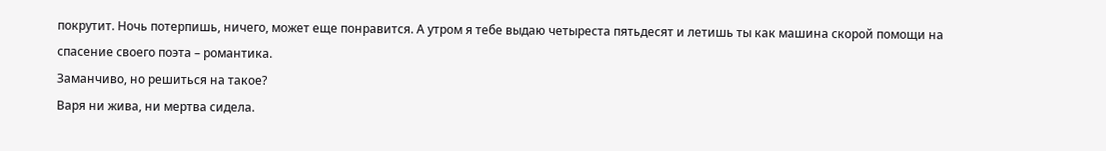покрутит. Ночь потерпишь, ничего, может еще понравится. А утром я тебе выдаю четыреста пятьдесят и летишь ты как машина скорой помощи на спасение своего поэта – романтика.
Заманчиво, но решиться на такое?
Варя ни жива, ни мертва сидела.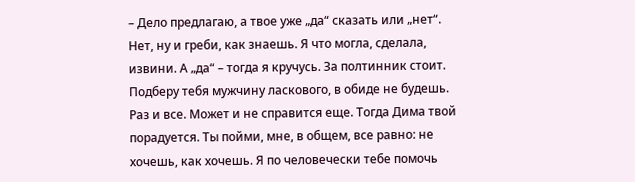– Дело предлагаю, а твое уже „да“ сказать или „нет“. Нет, ну и греби, как знаешь. Я что могла, сделала, извини. А „да“ – тогда я кручусь. За полтинник стоит. Подберу тебя мужчину ласкового, в обиде не будешь. Раз и все. Может и не справится еще. Тогда Дима твой порадуется. Ты пойми, мне, в общем, все равно: не хочешь, как хочешь. Я по человечески тебе помочь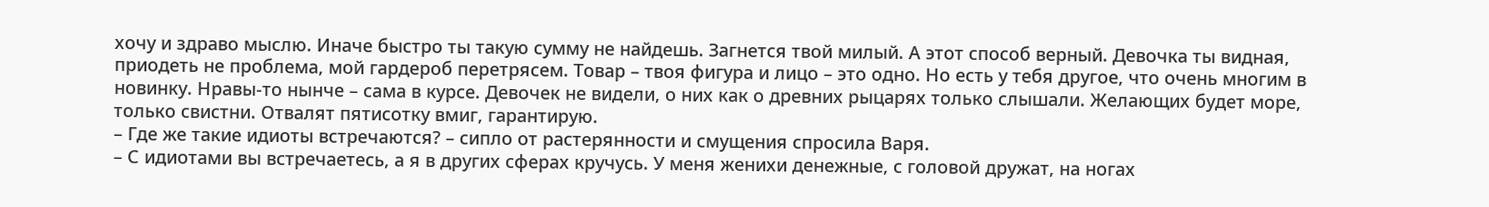хочу и здраво мыслю. Иначе быстро ты такую сумму не найдешь. Загнется твой милый. А этот способ верный. Девочка ты видная, приодеть не проблема, мой гардероб перетрясем. Товар – твоя фигура и лицо – это одно. Но есть у тебя другое, что очень многим в новинку. Нравы-то нынче – сама в курсе. Девочек не видели, о них как о древних рыцарях только слышали. Желающих будет море, только свистни. Отвалят пятисотку вмиг, гарантирую.
– Где же такие идиоты встречаются? – сипло от растерянности и смущения спросила Варя.
– С идиотами вы встречаетесь, а я в других сферах кручусь. У меня женихи денежные, с головой дружат, на ногах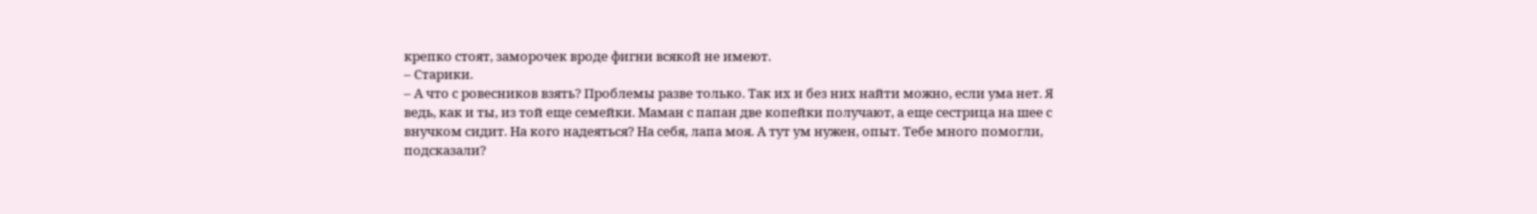крепко стоят, заморочек вроде фигни всякой не имеют.
– Старики.
– А что с ровесников взять? Проблемы разве только. Так их и без них найти можно, если ума нет. Я ведь, как и ты, из той еще семейки. Маман с папан две копейки получают, а еще сестрица на шее с внучком сидит. На кого надеяться? На себя, лапа моя. А тут ум нужен, опыт. Тебе много помогли, подсказали?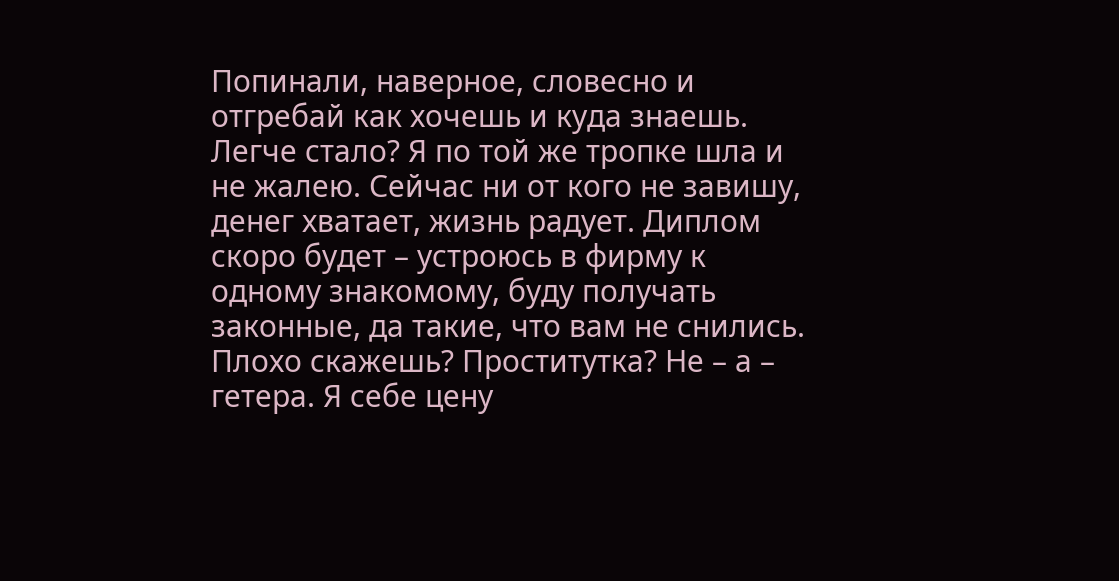Попинали, наверное, словесно и отгребай как хочешь и куда знаешь. Легче стало? Я по той же тропке шла и не жалею. Сейчас ни от кого не завишу, денег хватает, жизнь радует. Диплом скоро будет – устроюсь в фирму к одному знакомому, буду получать законные, да такие, что вам не снились. Плохо скажешь? Проститутка? Не – а – гетера. Я себе цену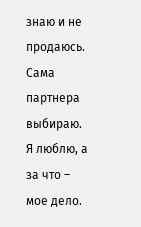знаю и не продаюсь. Сама партнера выбираю. Я люблю, а за что – мое дело.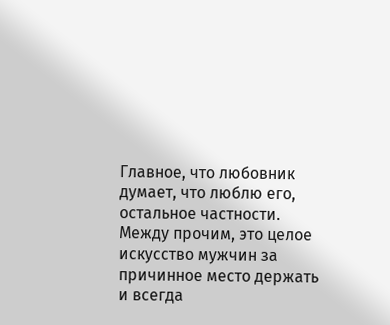Главное, что любовник думает, что люблю его, остальное частности. Между прочим, это целое искусство мужчин за причинное место держать и всегда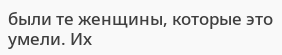были те женщины, которые это умели. Их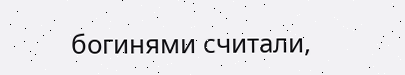богинями считали,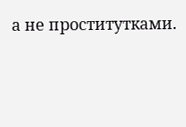а не проститутками.